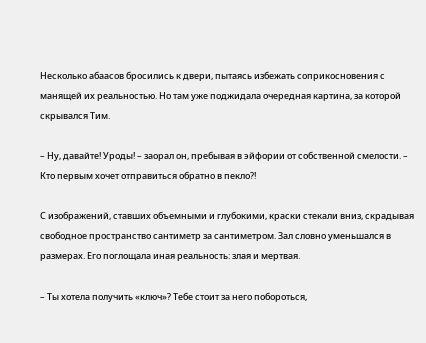Несколько абаасов бросились к двери, пытаясь избежать соприкосновения с манящей их реальностью. Но там уже поджидала очередная картина, за которой скрывался Тим.

– Ну, давайте! Уроды! – заорал он, пребывая в эйфории от собственной смелости. – Кто первым хочет отправиться обратно в пекло?!

С изображений, ставших объемными и глубокими, краски стекали вниз, скрадывая свободное пространство сантиметр за сантиметром. Зал словно уменьшался в размерах. Его поглощала иная реальность: злая и мертвая.

– Ты хотела получить «ключ»? Тебе стоит за него побороться,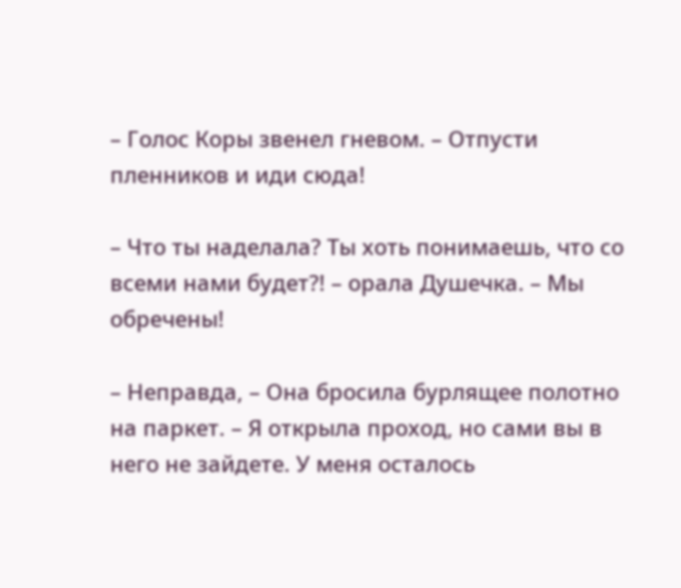– Голос Коры звенел гневом. – Отпусти пленников и иди сюда!

– Что ты наделала? Ты хоть понимаешь, что со всеми нами будет?! – орала Душечка. – Мы обречены!

– Неправда, – Она бросила бурлящее полотно на паркет. – Я открыла проход, но сами вы в него не зайдете. У меня осталось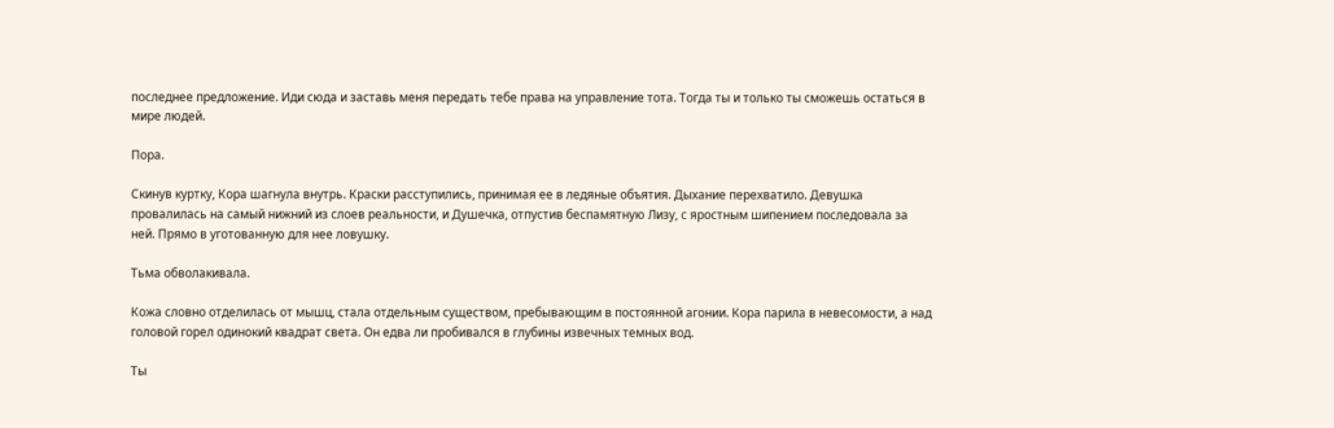последнее предложение. Иди сюда и заставь меня передать тебе права на управление тота. Тогда ты и только ты сможешь остаться в мире людей.

Пора.

Скинув куртку, Кора шагнула внутрь. Краски расступились, принимая ее в ледяные объятия. Дыхание перехватило. Девушка провалилась на самый нижний из слоев реальности, и Душечка, отпустив беспамятную Лизу, с яростным шипением последовала за ней. Прямо в уготованную для нее ловушку.

Тьма обволакивала.

Кожа словно отделилась от мышц, стала отдельным существом, пребывающим в постоянной агонии. Кора парила в невесомости, а над головой горел одинокий квадрат света. Он едва ли пробивался в глубины извечных темных вод.

Ты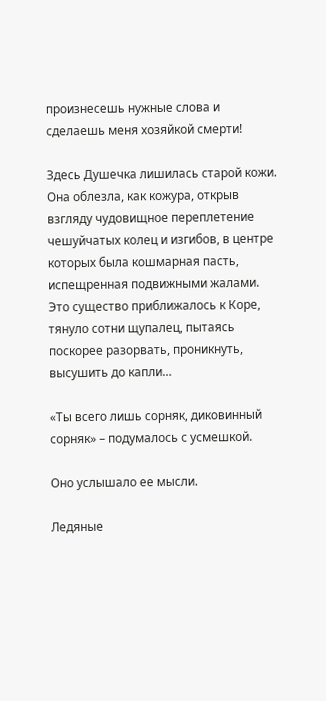произнесешь нужные слова и сделаешь меня хозяйкой смерти!

Здесь Душечка лишилась старой кожи. Она облезла, как кожура, открыв взгляду чудовищное переплетение чешуйчатых колец и изгибов, в центре которых была кошмарная пасть, испещренная подвижными жалами. Это существо приближалось к Коре, тянуло сотни щупалец, пытаясь поскорее разорвать, проникнуть, высушить до капли…

«Ты всего лишь сорняк, диковинный сорняк» – подумалось с усмешкой.

Оно услышало ее мысли.

Ледяные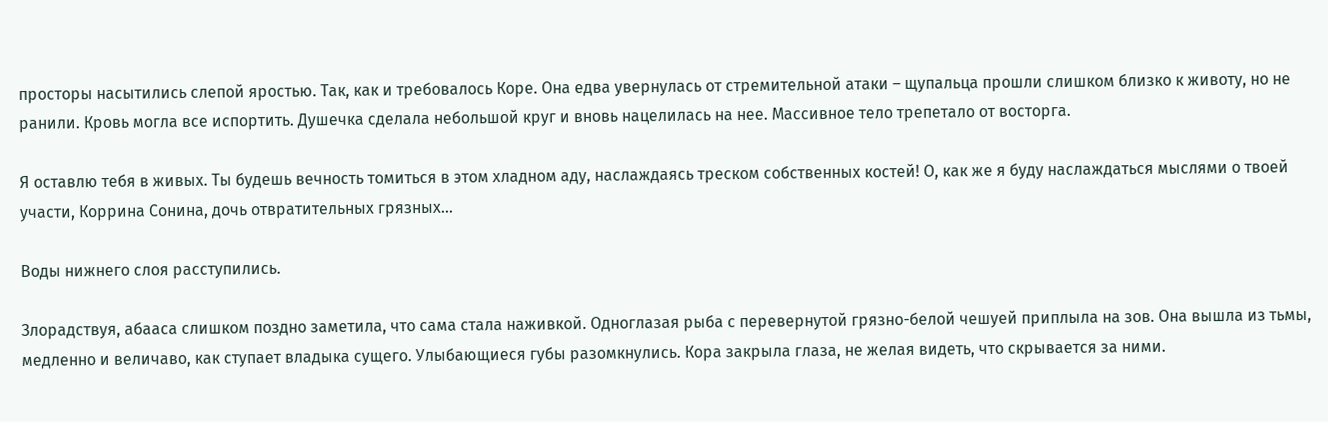просторы насытились слепой яростью. Так, как и требовалось Коре. Она едва увернулась от стремительной атаки – щупальца прошли слишком близко к животу, но не ранили. Кровь могла все испортить. Душечка сделала небольшой круг и вновь нацелилась на нее. Массивное тело трепетало от восторга.

Я оставлю тебя в живых. Ты будешь вечность томиться в этом хладном аду, наслаждаясь треском собственных костей! О, как же я буду наслаждаться мыслями о твоей участи, Коррина Сонина, дочь отвратительных грязных…

Воды нижнего слоя расступились.

Злорадствуя, абааса слишком поздно заметила, что сама стала наживкой. Одноглазая рыба с перевернутой грязно-белой чешуей приплыла на зов. Она вышла из тьмы, медленно и величаво, как ступает владыка сущего. Улыбающиеся губы разомкнулись. Кора закрыла глаза, не желая видеть, что скрывается за ними.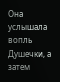Она услышала вопль Душечки, а затем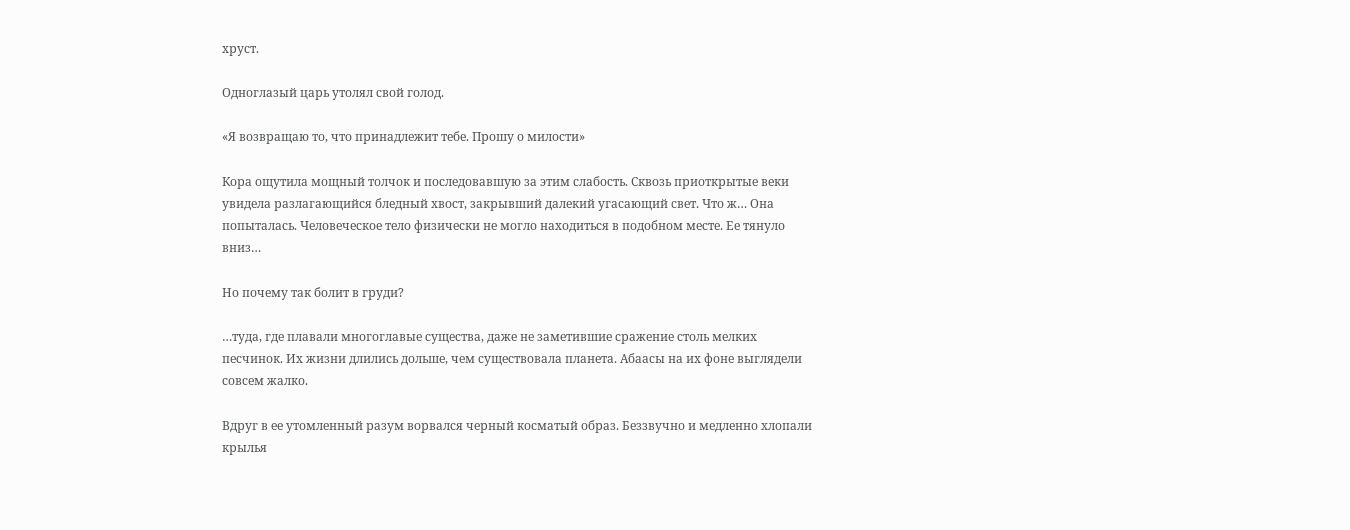хруст.

Одноглазый царь утолял свой голод.

«Я возвращаю то, что принадлежит тебе. Прошу о милости»

Кора ощутила мощный толчок и последовавшую за этим слабость. Сквозь приоткрытые веки увидела разлагающийся бледный хвост, закрывший далекий угасающий свет. Что ж… Она попыталась. Человеческое тело физически не могло находиться в подобном месте. Ее тянуло вниз…

Но почему так болит в груди?

…туда, где плавали многоглавые существа, даже не заметившие сражение столь мелких песчинок. Их жизни длились дольше, чем существовала планета. Абаасы на их фоне выглядели совсем жалко.

Вдруг в ее утомленный разум ворвался черный косматый образ. Беззвучно и медленно хлопали крылья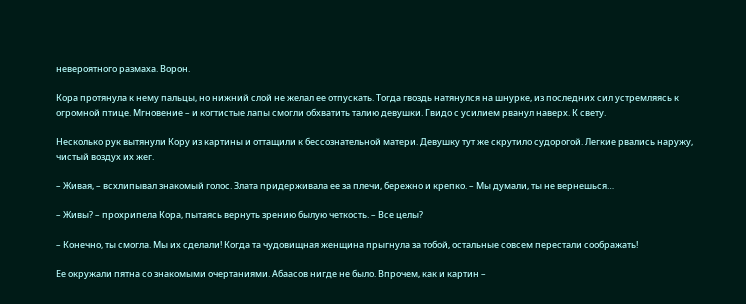невероятного размаха. Ворон.

Кора протянула к нему пальцы, но нижний слой не желал ее отпускать. Тогда гвоздь натянулся на шнурке, из последних сил устремляясь к огромной птице. Мгновение – и когтистые лапы смогли обхватить талию девушки. Гвидо с усилием рванул наверх. К свету.

Несколько рук вытянули Кору из картины и оттащили к бессознательной матери. Девушку тут же скрутило судорогой. Легкие рвались наружу, чистый воздух их жег.

– Живая, – всхлипывал знакомый голос. Злата придерживала ее за плечи, бережно и крепко. – Мы думали, ты не вернешься…

– Живы? – прохрипела Кора, пытаясь вернуть зрению былую четкость. – Все целы?

– Конечно, ты смогла. Мы их сделали! Когда та чудовищная женщина прыгнула за тобой, остальные совсем перестали соображать!

Ее окружали пятна со знакомыми очертаниями. Абаасов нигде не было. Впрочем, как и картин –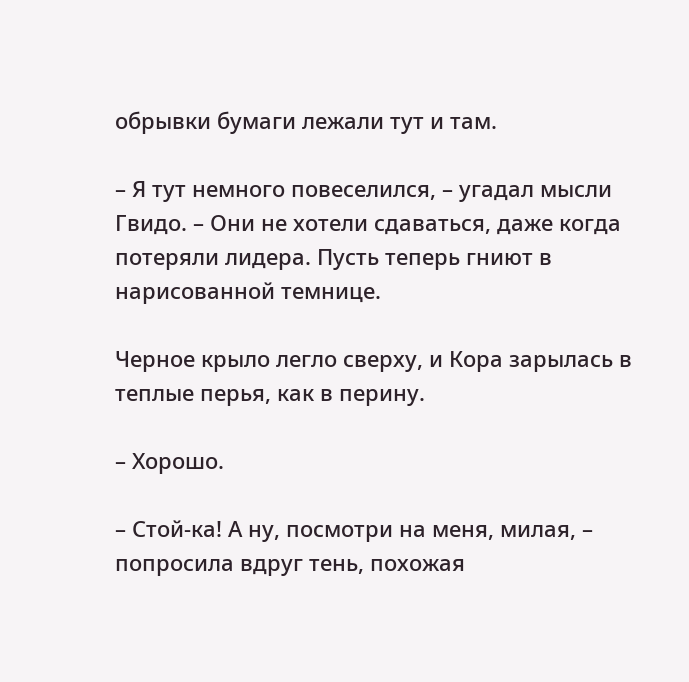обрывки бумаги лежали тут и там.

– Я тут немного повеселился, – угадал мысли Гвидо. – Они не хотели сдаваться, даже когда потеряли лидера. Пусть теперь гниют в нарисованной темнице.

Черное крыло легло сверху, и Кора зарылась в теплые перья, как в перину.

– Хорошо.

– Стой-ка! А ну, посмотри на меня, милая, – попросила вдруг тень, похожая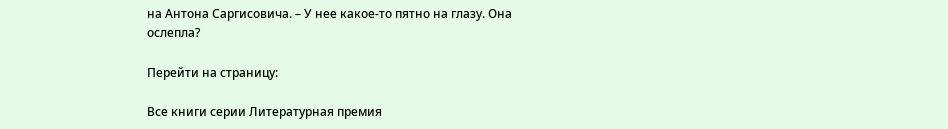на Антона Саргисовича. – У нее какое-то пятно на глазу. Она ослепла?

Перейти на страницу:

Все книги серии Литературная премия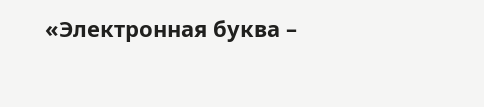«Электронная буква –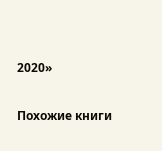2020»

Похожие книги